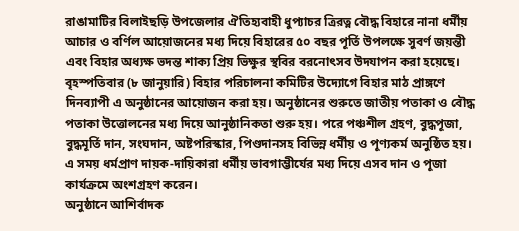রাঙামাটির বিলাইছড়ি উপজেলার ঐতিহ্যবাহী ধুপ্যাচর ত্রিরত্ন বৌদ্ধ বিহারে নানা ধর্মীয় আচার ও বর্ণিল আয়োজনের মধ্য দিয়ে বিহারের ৫০ বছর পূর্তি উপলক্ষে সুবর্ণ জয়ন্তী এবং বিহার অধ্যক্ষ ভদন্ত শাক্য প্রিয় ভিক্ষুর স্থবির বরনোৎসব উদযাপন করা হয়েছে।
বৃহস্পতিবার (৮ জানুয়ারি) বিহার পরিচালনা কমিটির উদ্যোগে বিহার মাঠ প্রাঙ্গণে দিনব্যাপী এ অনুষ্ঠানের আয়োজন করা হয়। অনুষ্ঠানের শুরুতে জাতীয় পতাকা ও বৌদ্ধ পতাকা উত্তোলনের মধ্য দিয়ে আনুষ্ঠানিকতা শুরু হয়। পরে পঞ্চশীল গ্রহণ, বুদ্ধপূজা, বুদ্ধমূর্তি দান, সংঘদান, অষ্টপরিস্কার, পিণ্ডদানসহ বিভিন্ন ধর্মীয় ও পূণ্যকর্ম অনুষ্ঠিত হয়। এ সময় ধর্মপ্রাণ দায়ক-দায়িকারা ধর্মীয় ভাবগাম্ভীর্যের মধ্য দিয়ে এসব দান ও পূজা কার্যক্রমে অংশগ্রহণ করেন।
অনুষ্ঠানে আশির্বাদক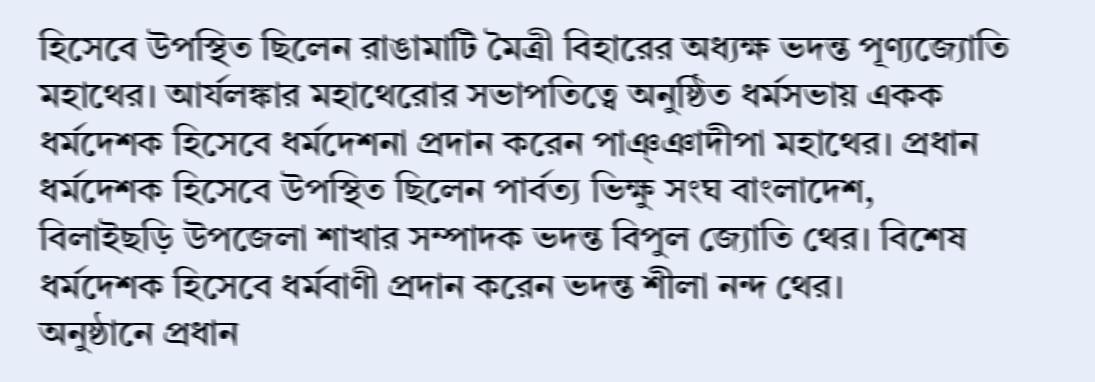হিসেবে উপস্থিত ছিলেন রাঙামাটি মৈত্রী বিহারের অধ্যক্ষ ভদন্ত পূণ্যজ্যোতি মহাথের। আর্যলঙ্কার মহাথেরোর সভাপতিত্বে অনুষ্ঠিত ধর্মসভায় একক ধর্মদেশক হিসেবে ধর্মদেশনা প্রদান করেন পাঞ্ঞাদীপা মহাথের। প্রধান ধর্মদেশক হিসেবে উপস্থিত ছিলেন পার্বত্য ভিক্ষু সংঘ বাংলাদেশ, বিলাইছড়ি উপজেলা শাখার সম্পাদক ভদন্ত বিপুল জ্যোতি থের। বিশেষ ধর্মদেশক হিসেবে ধর্মবাণী প্রদান করেন ভদন্ত শীলা নন্দ থের।
অনুষ্ঠানে প্রধান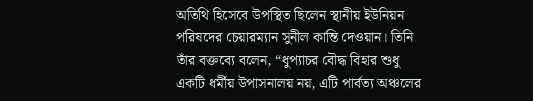অতিথি হিসেবে উপস্থিত ছিলেন স্থানীয় ইউনিয়ন পরিষদের চেয়ারম্যান সুনীল কান্তি দেওয়ান। তিনি তাঁর বক্তব্যে বলেন, “ধুপ্যাচর বৌদ্ধ বিহার শুধু একটি ধর্মীয় উপাসনালয় নয়, এটি পার্বত্য অঞ্চলের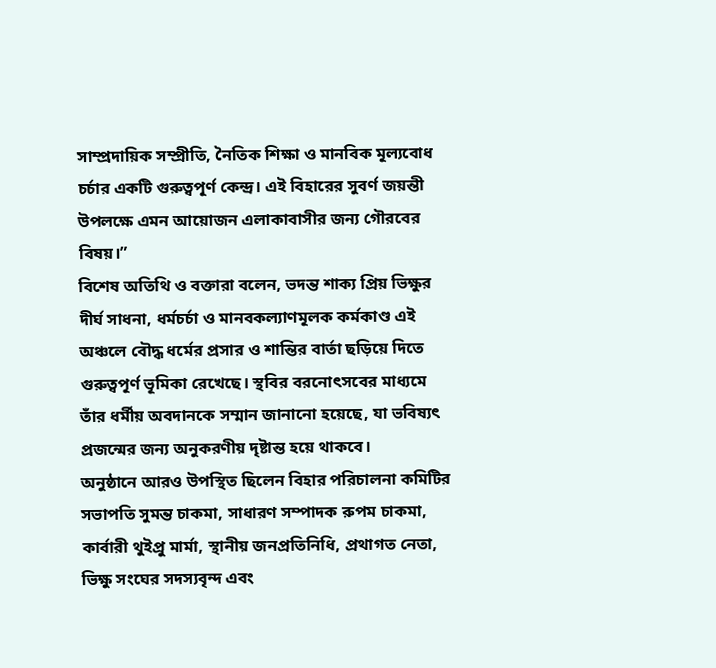সাম্প্রদায়িক সম্প্রীতি, নৈতিক শিক্ষা ও মানবিক মূল্যবোধ চর্চার একটি গুরুত্বপূর্ণ কেন্দ্র। এই বিহারের সুবর্ণ জয়ন্তী উপলক্ষে এমন আয়োজন এলাকাবাসীর জন্য গৌরবের বিষয়।”
বিশেষ অতিথি ও বক্তারা বলেন, ভদন্ত শাক্য প্রিয় ভিক্ষুর দীর্ঘ সাধনা, ধর্মচর্চা ও মানবকল্যাণমূলক কর্মকাণ্ড এই অঞ্চলে বৌদ্ধ ধর্মের প্রসার ও শান্তির বার্তা ছড়িয়ে দিতে গুরুত্বপূর্ণ ভূমিকা রেখেছে। স্থবির বরনোৎসবের মাধ্যমে তাঁর ধর্মীয় অবদানকে সম্মান জানানো হয়েছে, যা ভবিষ্যৎ প্রজন্মের জন্য অনুকরণীয় দৃষ্টান্ত হয়ে থাকবে।
অনুষ্ঠানে আরও উপস্থিত ছিলেন বিহার পরিচালনা কমিটির সভাপতি সুমন্ত চাকমা, সাধারণ সম্পাদক রুপম চাকমা, কার্বারী থুইপ্রু মার্মা, স্থানীয় জনপ্রতিনিধি, প্রথাগত নেতা, ভিক্ষু সংঘের সদস্যবৃন্দ এবং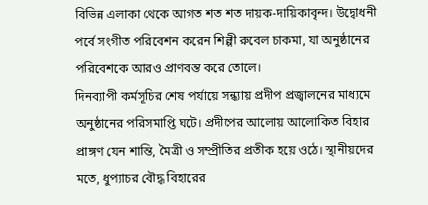বিভিন্ন এলাকা থেকে আগত শত শত দায়ক-দায়িকাবৃন্দ। উদ্বোধনী পর্বে সংগীত পরিবেশন করেন শিল্পী রুবেল চাকমা, যা অনুষ্ঠানের পরিবেশকে আরও প্রাণবন্ত করে তোলে।
দিনব্যাপী কর্মসূচির শেষ পর্যায়ে সন্ধ্যায় প্রদীপ প্রজ্বালনের মাধ্যমে অনুষ্ঠানের পরিসমাপ্তি ঘটে। প্রদীপের আলোয় আলোকিত বিহার প্রাঙ্গণ যেন শান্তি, মৈত্রী ও সম্প্রীতির প্রতীক হয়ে ওঠে। স্থানীয়দের মতে, ধুপ্যাচর বৌদ্ধ বিহারের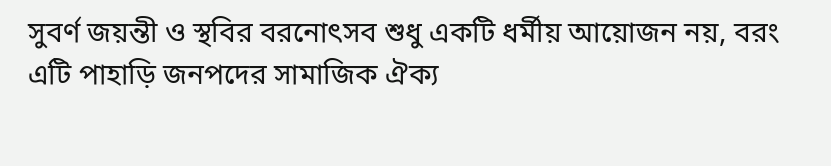সুবর্ণ জয়ন্তী ও স্থবির বরনোৎসব শুধু একটি ধর্মীয় আয়োজন নয়, বরং এটি পাহাড়ি জনপদের সামাজিক ঐক্য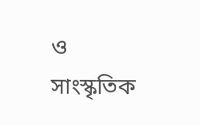ও সাংস্কৃতিক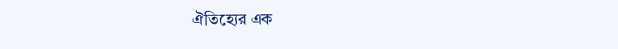ঐতিহ্যের এক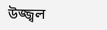উজ্জ্বল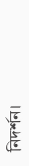নিদর্শন।